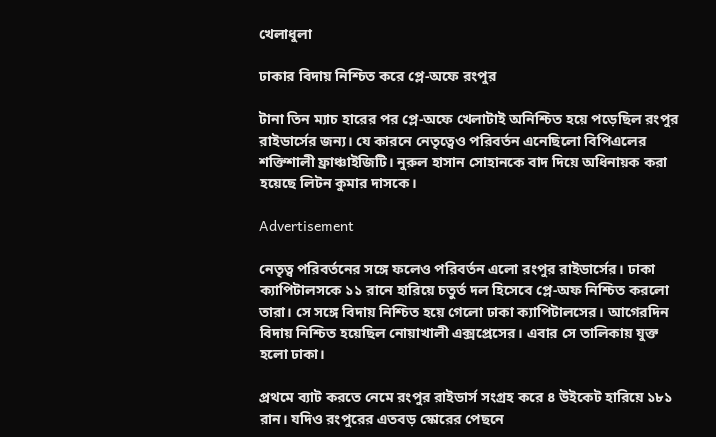খেলাধুলা

ঢাকার বিদায় নিশ্চিত করে প্লে-অফে রংপুর

টানা তিন ম্যাচ হারের পর প্লে-অফে খেলাটাই অনিশ্চিত হয়ে পড়েছিল রংপুর রাইডার্সের জন্য। যে কারনে নেতৃত্বেও পরিবর্তন এনেছিলো বিপিএলের শক্তিশালী ফ্রাঞ্চাইজিটি। নুরুল হাসান সোহানকে বাদ দিয়ে অধিনায়ক করা হয়েছে লিটন কুমার দাসকে।

Advertisement

নেতৃত্ব পরিবর্তনের সঙ্গে ফলেও পরিবর্তন এলো রংপুর রাইডার্সের। ঢাকা ক্যাপিটালসকে ১১ রানে হারিয়ে চতুর্ত দল হিসেবে প্লে-অফ নিশ্চিত করলো তারা। সে সঙ্গে বিদায় নিশ্চিত হয়ে গেলো ঢাকা ক্যাপিটালসের। আগেরদিন বিদায় নিশ্চিত হয়েছিল নোয়াখালী এক্সপ্রেসের। এবার সে তালিকায় যুক্ত হলো ঢাকা।

প্রথমে ব্যাট করতে নেমে রংপুর রাইডার্স সংগ্রহ করে ৪ উইকেট হারিয়ে ১৮১ রান। যদিও রংপুরের এতবড় স্কোরের পেছনে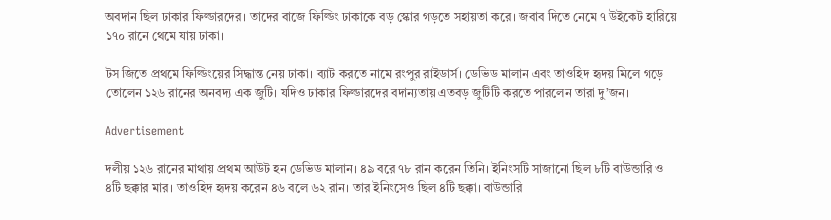অবদান ছিল ঢাকার ফিল্ডারদের। তাদের বাজে ফিল্ডিং ঢাকাকে বড় স্কোর গড়তে সহায়তা করে। জবাব দিতে নেমে ৭ উইকেট হারিয়ে ১৭০ রানে থেমে যায় ঢাকা।

টস জিতে প্রথমে ফিল্ডিংয়ের সিদ্ধান্ত নেয় ঢাকা। ব্যাট করতে নামে রংপুর রাইডার্স। ডেভিড মালান এবং তাওহিদ হৃদয় মিলে গড়ে তোলেন ১২৬ রানের অনবদ্য এক জুটি। যদিও ঢাকার ফিল্ডারদের বদান্যতায় এতবড় জুটিটি করতে পারলেন তারা দু’জন।

Advertisement

দলীয় ১২৬ রানের মাথায় প্রথম আউট হন ডেভিড মালান। ৪৯ বরে ৭৮ রান করেন তিনি। ইনিংসটি সাজানো ছিল ৮টি বাউন্ডারি ও ৪টি ছক্কার মার। তাওহিদ হৃদয় করেন ৪৬ বলে ৬২ রান। তার ইনিংসেও ছিল ৪টি ছক্কা। বাউন্ডারি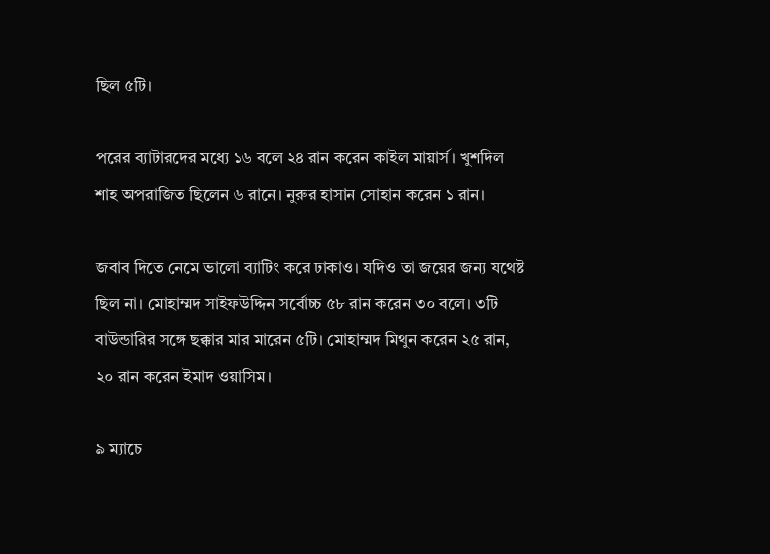ছিল ৫টি।

পরের ব্যাটারদের মধ্যে ১৬ বলে ২৪ রান করেন কাইল মায়ার্স। খুশদিল শাহ অপরাজিত ছিলেন ৬ রানে। নুরুর হাসান সোহান করেন ১ রান।

জবাব দিতে নেমে ভালো ব্যাটিং করে ঢাকাও। যদিও তা জয়ের জন্য যথেষ্ট ছিল না। মোহাম্মদ সাইফউদ্দিন সর্বোচ্চ ৫৮ রান করেন ৩০ বলে। ৩টি বাউন্ডারির সঙ্গে ছক্কার মার মারেন ৫টি। মোহাম্মদ মিথুন করেন ২৫ রান, ২০ রান করেন ইমাদ ওয়াসিম।

৯ ম্যাচে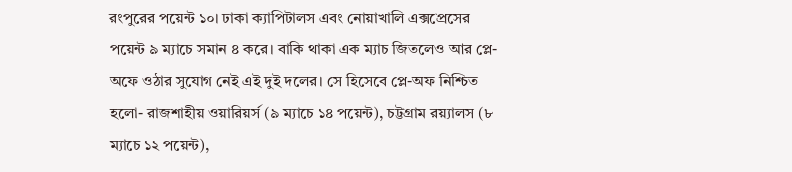রংপুরের পয়েন্ট ১০। ঢাকা ক্যাপিটালস এবং নোয়াখালি এক্সপ্রেসের পয়েন্ট ৯ ম্যাচে সমান ৪ করে। বাকি থাকা এক ম্যাচ জিতলেও আর প্লে-অফে ওঠার সুযোগ নেই এই দুই দলের। সে হিসেবে প্লে-অফ নিশ্চিত হলো- রাজশাহীয় ওয়ারিয়র্স (৯ ম্যাচে ১৪ পয়েন্ট), চট্টগ্রাম রয়্যালস (৮ ম্যাচে ১২ পয়েন্ট),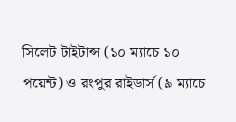সিলেট টাইটান্স (১০ ম্যাচে ১০ পয়েন্ট) ও রংপুর রাইডার্স (৯ ম্যাচে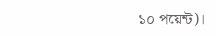১০ পয়েন্ট)।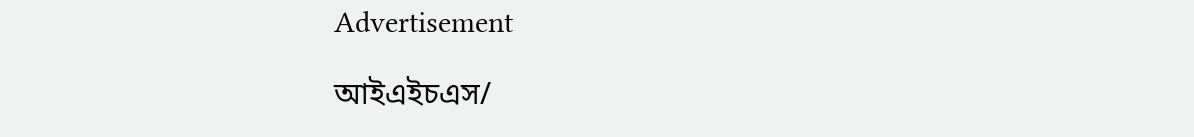Advertisement

আইএইচএস/